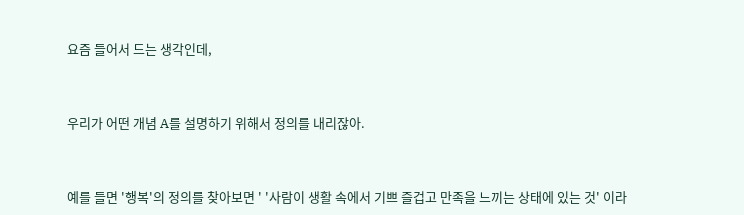요즘 들어서 드는 생각인데,


우리가 어떤 개념 A를 설명하기 위해서 정의를 내리잖아.


예를 들면 '행복'의 정의를 찾아보면 ' '사람이 생활 속에서 기쁘 즐겁고 만족을 느끼는 상태에 있는 것' 이라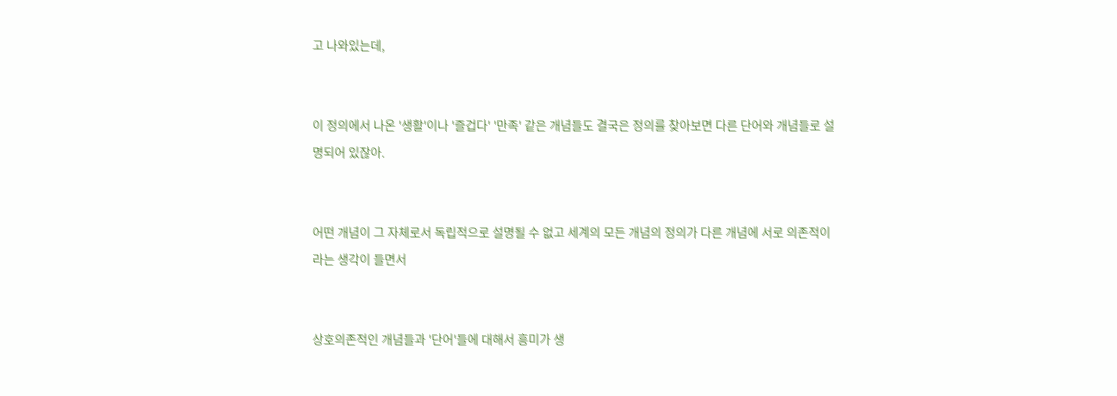고 나와있는데,


이 정의에서 나온 '생활'이나 '즐겁다' '만족' 같은 개념들도 결국은 정의를 찾아보면 다른 단어와 개념들로 설명되어 있잖아.


어떤 개념이 그 자체로서 독립적으로 설명될 수 없고 세계의 모든 개념의 정의가 다른 개념에 서로 의존적이라는 생각이 들면서


상호의존적인 개념들과 '단어'들에 대해서 흥미가 생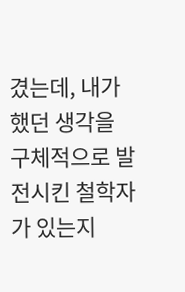겼는데, 내가 했던 생각을 구체적으로 발전시킨 철학자가 있는지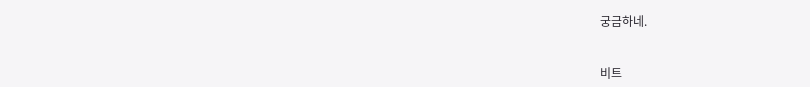궁금하네.


비트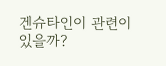겐슈타인이 관련이 있을까?